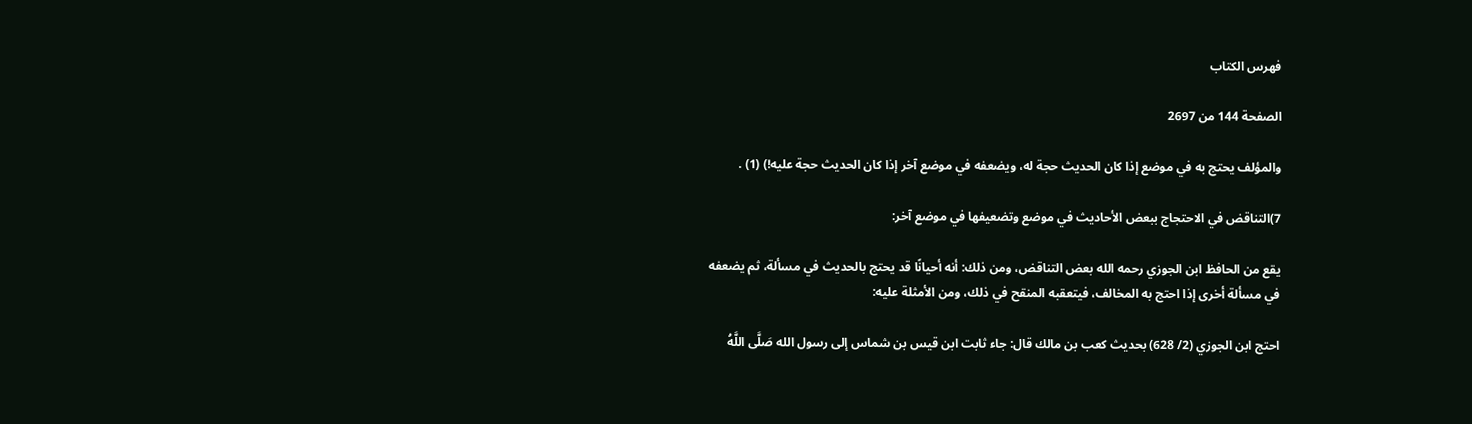فهرس الكتاب

الصفحة 144 من 2697

والمؤلف يحتج به في موضع إذا كان الحديث حجة له، ويضعفه في موضع آخر إذا كان الحديث حجة عليه!) (1) .

7)التناقض في الاحتجاج ببعض الأحاديث في موضع وتضعيفها في موضع آخر:

يقع من الحافظ ابن الجوزي رحمه الله بعض التناقض، ومن ذلك: أنه أحيانًا قد يحتج بالحديث في مسألة، ثم يضعفه في مسألة أخرى إذا احتج به المخالف، فيتعقبه المنقح في ذلك، ومن الأمثلة عليه:

احتج ابن الجوزي (2/ 628) بحديث كعب بن مالك قال: جاء ثابت ابن قيس بن شماس إلى رسول الله صَلَّى اللَّهُ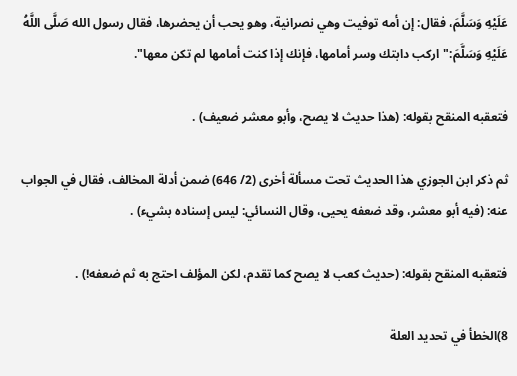عَلَيْهِ وَسَلَّمَ، فقال: إن أمه توفيت وهي نصرانية، وهو يحب أن يحضرها، فقال رسول الله صَلَّى اللَّهُ عَلَيْهِ وَسَلَّمَ:"اركب دابتك وسر أمامها، فإنك إذا كنت أمامها لم تكن معها".

فتعقبه المنقح بقوله: (هذا حديث لا يصح، وأبو معشر ضعيف) .

ثم ذكر ابن الجوزي هذا الحديث تحت مسألة أخرى (2/ 646) ضمن أدلة المخالف، فقال في الجواب عنه: (فيه أبو معشر، وقد ضعفه يحيى، وقال النسائي: ليس إسناده بشيء) .

فتعقبه المنقح بقوله: (حديث كعب لا يصح كما تقدم، لكن المؤلف احتج به ثم ضعفه!) .

8)الخطأ في تحديد العلة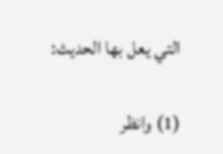التي يعل بها الحديث:

(1) وانظر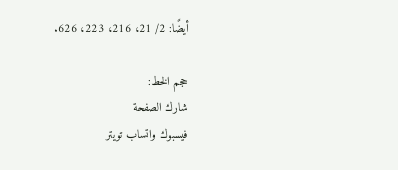أيضًا: 2/ 21، 216، 223، 626.

حجم الخط:
شارك الصفحة
فيسبوك واتساب تويتر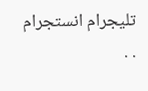تليجرام انستجرام
. .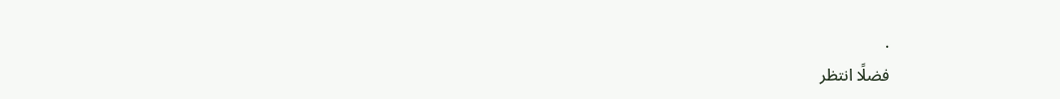.
فضلًا انتظر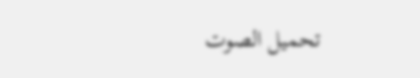تحميل الصوت